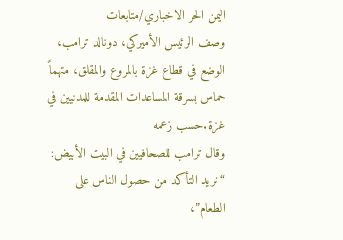اليمن الحر الاخباري/متابعات
وصف الرئيس الأميركي، دونالد ترامب، الوضع في قطاع غزة بالمروع والمقلق، متهماً حماس بسرقة المساعدات المقدمة للمدنيين في غزة.حسب زعمه
وقال ترامب للصحافيين في البيت الأبيض: “نريد التأكد من حصول الناس على الطعام”،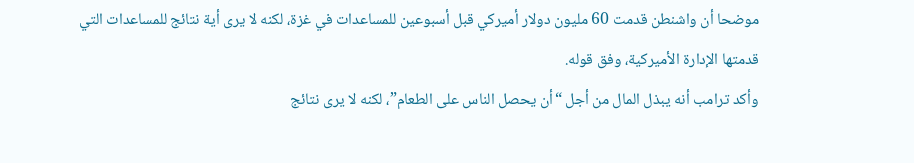موضحا أن واشنطن قدمت 60 مليون دولار أميركي قبل أسبوعين للمساعدات في غزة، لكنه لا يرى أية نتائج للمساعدات التي قدمتها الإدارة الأميركية، وفق قوله.
وأكد ترامب أنه يبذل المال من أجل “أن يحصل الناس على الطعام”، لكنه لا يرى نتائج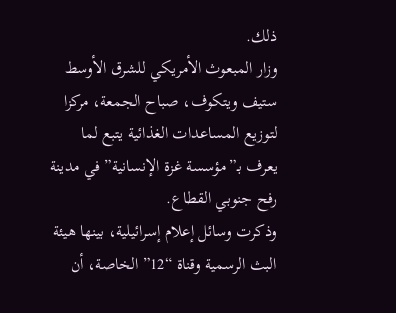ذلك.
وزار المبعوث الأمريكي للشرق الأوسط ستيف ويتكوف، صباح الجمعة، مركزا لتوزيع المساعدات الغذائية يتبع لما يعرف بـ”مؤسسة غزة الإنسانية” في مدينة رفح جنوبي القطاع.
وذكرت وسائل إعلام إسرائيلية، بينها هيئة البث الرسمية وقناة “12” الخاصة، أن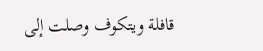قافلة ويتكوف وصلت إلى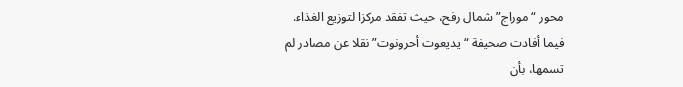محور “موراج” شمال رفح، حيث تفقد مركزا لتوزيع الغذاء.
فيما أفادت صحيفة “يديعوت أحرونوت” نقلا عن مصادر لم تسمها، بأن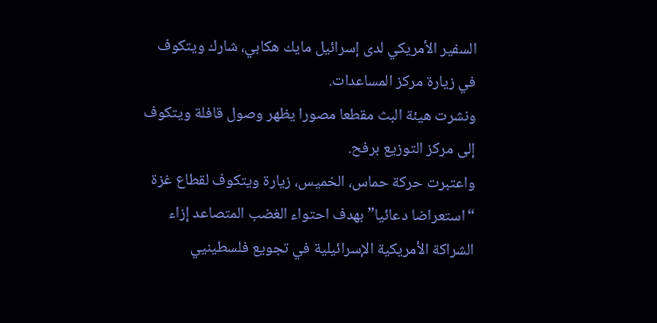السفير الأمريكي لدى إسرائيل مايك هكابي، شارك ويتكوف في زيارة مركز المساعدات.
ونشرت هيئة البث مقطعا مصورا يظهر وصول قافلة ويتكوف إلى مركز التوزيع برفح.
واعتبرت حركة حماس، الخميس، زيارة ويتكوف لقطاع غزة “استعراضا دعائيا” بهدف احتواء الغضب المتصاعد إزاء الشراكة الأمريكية الإسرائيلية في تجويع فلسطينيي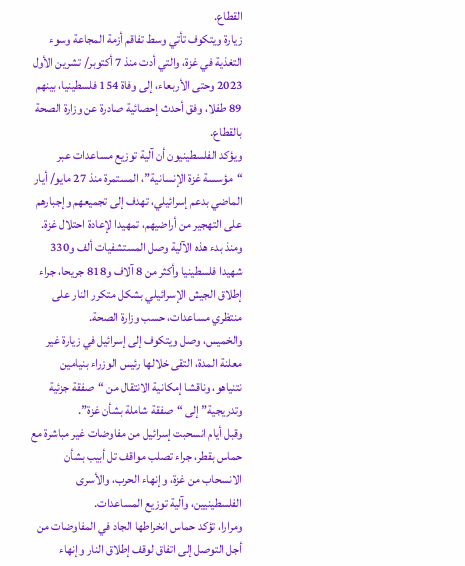القطاع.
زيارة ويتكوف تأتي وسط تفاقم أزمة المجاعة وسوء التغذية في غزة، والتي أدت منذ 7 أكتوبر/ تشرين الأول 2023 وحتى الأربعاء، إلى وفاة 154 فلسطينيا، بينهم 89 طفلا، وفق أحدث إحصائية صادرة عن وزارة الصحة بالقطاع.
ويؤكد الفلسطينيون أن آلية توزيع مساعدات عبر “مؤسسة غزة الإنسانية”، المستمرة منذ 27 مايو/ أيار الماضي بدعم إسرائيلي، تهدف إلى تجميعهم وإجبارهم على التهجير من أراضيهم، تمهيدا لإعادة احتلال غزة.
ومنذ بدء هذه الآلية وصل المستشفيات ألف و330 شهيدا فلسطينيا وأكثر من 8 آلاف و818 جريحا، جراء إطلاق الجيش الإسرائيلي بشكل متكرر النار على منتظري مساعدات، حسب وزارة الصحة.
والخميس، وصل ويتكوف إلى إسرائيل في زيارة غير معلنة المدة، التقى خلالها رئيس الوزراء بنيامين نتنياهو، وناقشا إمكانية الانتقال من “صفقة جزئية وتدريجية” إلى “صفقة شاملة بشأن غزة”.
وقبل أيام انسحبت إسرائيل من مفاوضات غير مباشرة مع حماس بقطر، جراء تصلب مواقف تل أبيب بشأن الانسحاب من غزة، وإنهاء الحرب، والأسرى الفلسطينيين، وآلية توزيع المساعدات.
ومرارا، تؤكد حماس انخراطها الجاد في المفاوضات من أجل التوصل إلى اتفاق لوقف إطلاق النار وإنهاء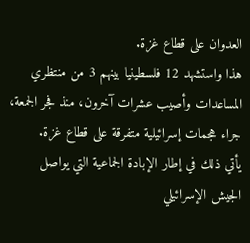العدوان على قطاع غزة.
هذا واستشهد 12 فلسطينيا بينهم 3 من منتظري المساعدات وأصيب عشرات آخرون، منذ فجر الجمعة، جراء هجمات إسرائيلية متفرقة على قطاع غزة.
يأتي ذلك في إطار الإبادة الجماعية التي يواصل الجيش الإسرائيلي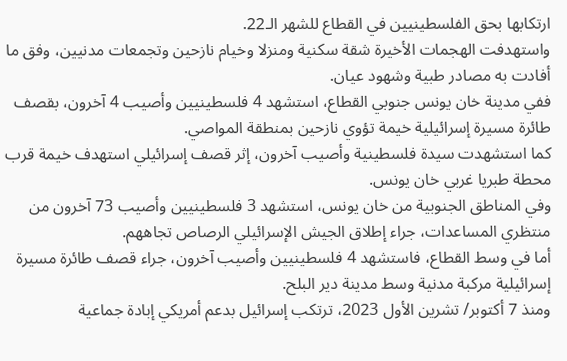ارتكابها بحق الفلسطينيين في القطاع للشهر الـ22.
واستهدفت الهجمات الأخيرة شقة سكنية ومنزلا وخيام نازحين وتجمعات مدنيين، وفق ما أفادت به مصادر طبية وشهود عيان.
ففي مدينة خان يونس جنوبي القطاع، استشهد 4 فلسطينيين وأصيب 4 آخرون، بقصف طائرة مسيرة إسرائيلية خيمة تؤوي نازحين بمنطقة المواصي.
كما استشهدت سيدة فلسطينية وأصيب آخرون، إثر قصف إسرائيلي استهدف خيمة قرب محطة طبريا غربي خان يونس.
وفي المناطق الجنوبية من خان يونس، استشهد 3 فلسطينيين وأصيب 73 آخرون من منتظري المساعدات، جراء إطلاق الجيش الإسرائيلي الرصاص تجاههم.
أما في وسط القطاع، فاستشهد 4 فلسطينيين وأصيب آخرون، جراء قصف طائرة مسيرة إسرائيلية مركبة مدنية وسط مدينة دير البلح.
ومنذ 7 أكتوبر/ تشرين الأول 2023، ترتكب إسرائيل بدعم أمريكي إبادة جماعية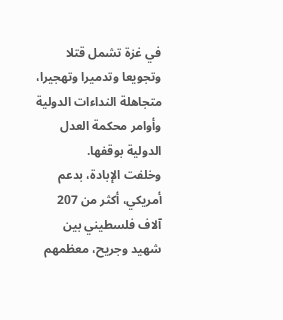في غزة تشمل قتلا وتجويعا وتدميرا وتهجيرا، متجاهلة النداءات الدولية وأوامر محكمة العدل الدولية بوقفها.
وخلفت الإبادة، بدعم أمريكي، أكثر من 207 آلاف فلسطيني بين شهيد وجريح، معظمهم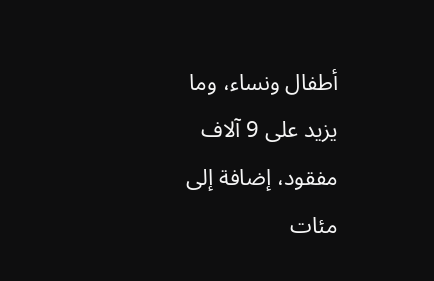أطفال ونساء، وما يزيد على 9 آلاف مفقود، إضافة إلى مئات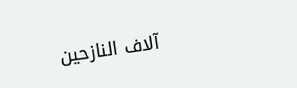آلاف النازحين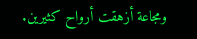ومجاعة أزهقت أرواح كثيرين.